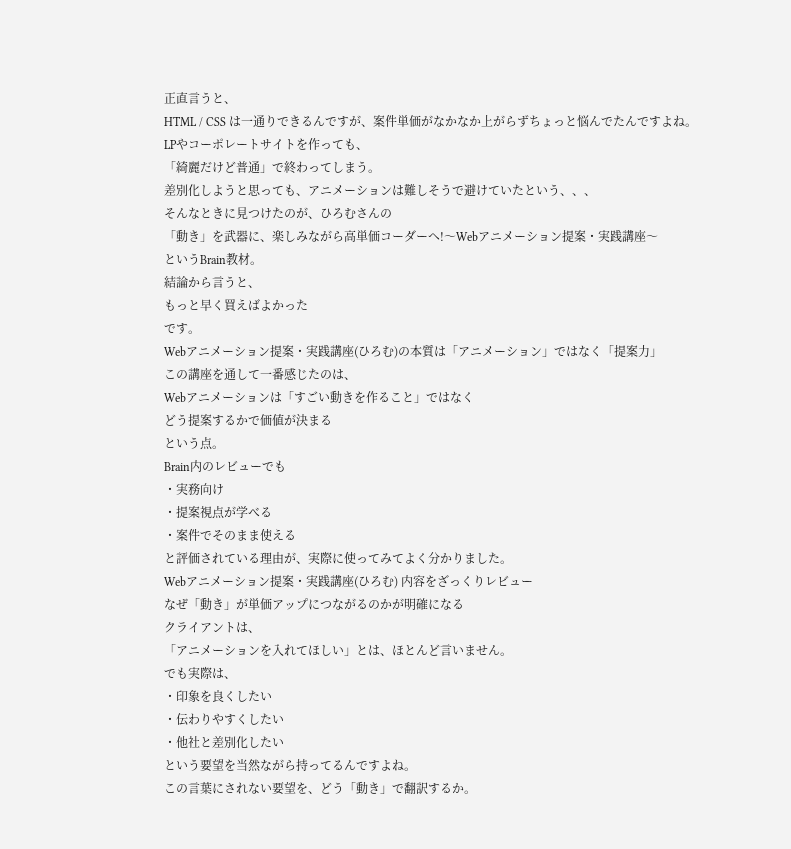正直言うと、
HTML / CSS は一通りできるんですが、案件単価がなかなか上がらずちょっと悩んでたんですよね。
LPやコーポレートサイトを作っても、
「綺麗だけど普通」で終わってしまう。
差別化しようと思っても、アニメーションは難しそうで避けていたという、、、
そんなときに見つけたのが、ひろむさんの
「動き」を武器に、楽しみながら高単価コーダーへ!〜Webアニメーション提案・実践講座〜
というBrain教材。
結論から言うと、
もっと早く買えばよかった
です。
Webアニメーション提案・実践講座(ひろむ)の本質は「アニメーション」ではなく「提案力」
この講座を通して一番感じたのは、
Webアニメーションは「すごい動きを作ること」ではなく
どう提案するかで価値が決まる
という点。
Brain内のレビューでも
・実務向け
・提案視点が学べる
・案件でそのまま使える
と評価されている理由が、実際に使ってみてよく分かりました。
Webアニメーション提案・実践講座(ひろむ) 内容をざっくりレビュー
なぜ「動き」が単価アップにつながるのかが明確になる
クライアントは、
「アニメーションを入れてほしい」とは、ほとんど言いません。
でも実際は、
・印象を良くしたい
・伝わりやすくしたい
・他社と差別化したい
という要望を当然ながら持ってるんですよね。
この言葉にされない要望を、どう「動き」で翻訳するか。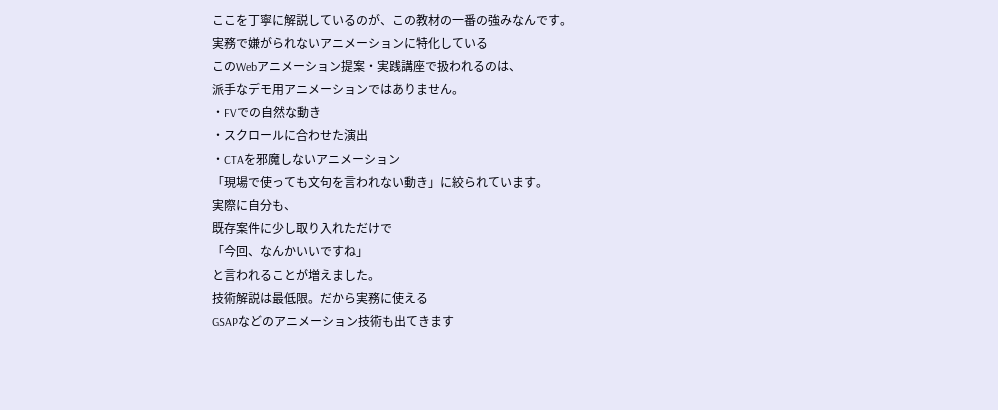ここを丁寧に解説しているのが、この教材の一番の強みなんです。
実務で嫌がられないアニメーションに特化している
このWebアニメーション提案・実践講座で扱われるのは、
派手なデモ用アニメーションではありません。
・FVでの自然な動き
・スクロールに合わせた演出
・CTAを邪魔しないアニメーション
「現場で使っても文句を言われない動き」に絞られています。
実際に自分も、
既存案件に少し取り入れただけで
「今回、なんかいいですね」
と言われることが増えました。
技術解説は最低限。だから実務に使える
GSAPなどのアニメーション技術も出てきます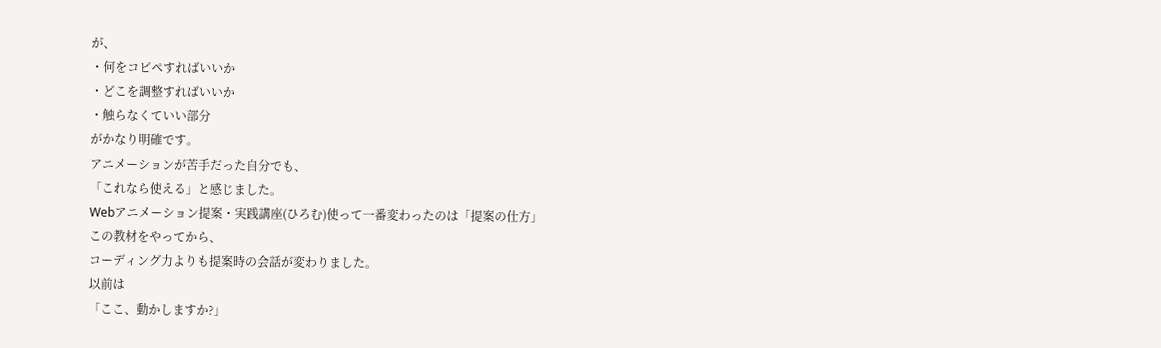が、
・何をコピペすればいいか
・どこを調整すればいいか
・触らなくていい部分
がかなり明確です。
アニメーションが苦手だった自分でも、
「これなら使える」と感じました。
Webアニメーション提案・実践講座(ひろむ)使って一番変わったのは「提案の仕方」
この教材をやってから、
コーディング力よりも提案時の会話が変わりました。
以前は
「ここ、動かしますか?」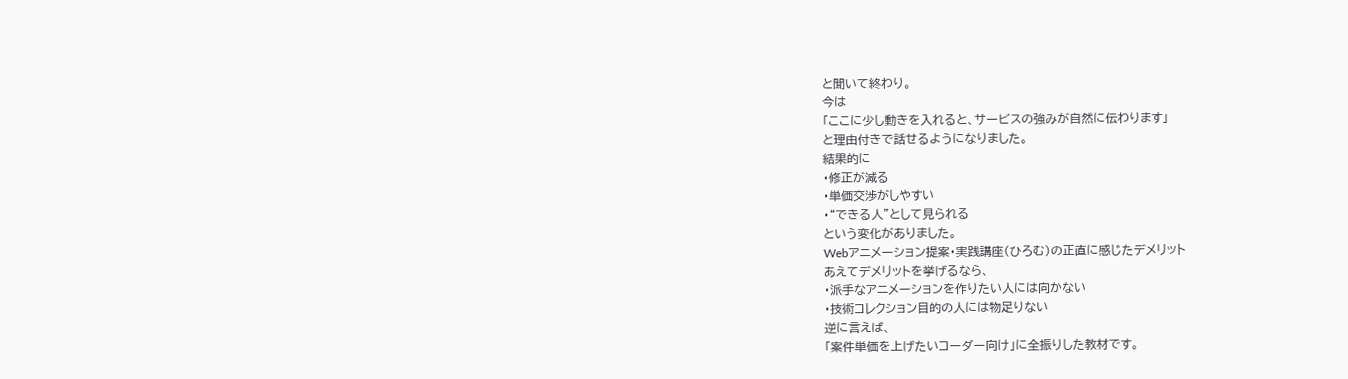と聞いて終わり。
今は
「ここに少し動きを入れると、サービスの強みが自然に伝わります」
と理由付きで話せるようになりました。
結果的に
・修正が減る
・単価交渉がしやすい
・“できる人”として見られる
という変化がありました。
Webアニメーション提案・実践講座(ひろむ)の正直に感じたデメリット
あえてデメリットを挙げるなら、
・派手なアニメーションを作りたい人には向かない
・技術コレクション目的の人には物足りない
逆に言えば、
「案件単価を上げたいコーダー向け」に全振りした教材です。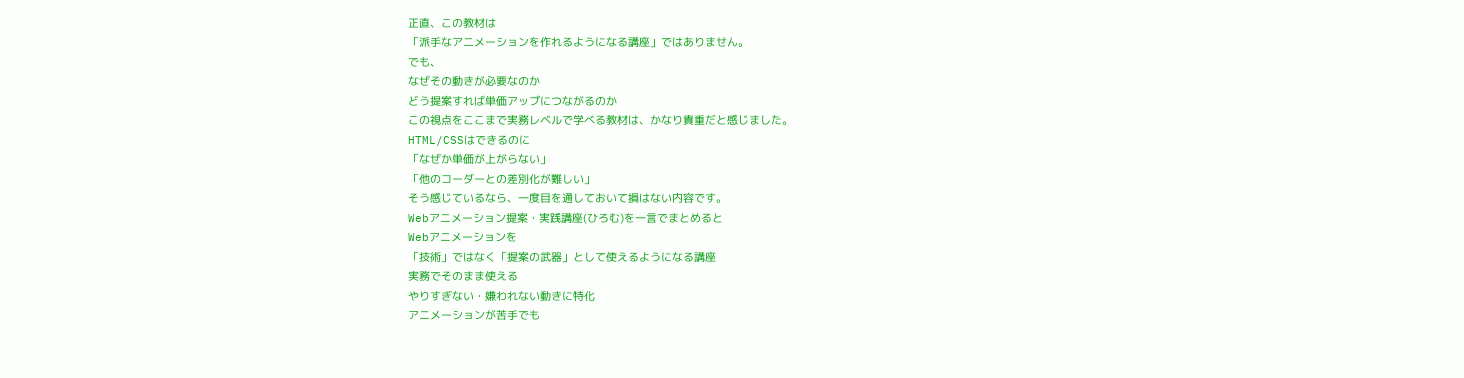正直、この教材は
「派手なアニメーションを作れるようになる講座」ではありません。
でも、
なぜその動きが必要なのか
どう提案すれば単価アップにつながるのか
この視点をここまで実務レベルで学べる教材は、かなり貴重だと感じました。
HTML/CSSはできるのに
「なぜか単価が上がらない」
「他のコーダーとの差別化が難しい」
そう感じているなら、一度目を通しておいて損はない内容です。
Webアニメーション提案・実践講座(ひろむ)を一言でまとめると
Webアニメーションを
「技術」ではなく「提案の武器」として使えるようになる講座
実務でそのまま使える
やりすぎない・嫌われない動きに特化
アニメーションが苦手でも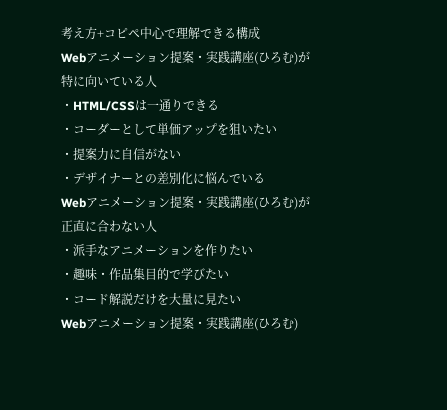考え方+コピペ中心で理解できる構成
Webアニメーション提案・実践講座(ひろむ)が特に向いている人
・HTML/CSSは一通りできる
・コーダーとして単価アップを狙いたい
・提案力に自信がない
・デザイナーとの差別化に悩んでいる
Webアニメーション提案・実践講座(ひろむ)が正直に合わない人
・派手なアニメーションを作りたい
・趣味・作品集目的で学びたい
・コード解説だけを大量に見たい
Webアニメーション提案・実践講座(ひろむ)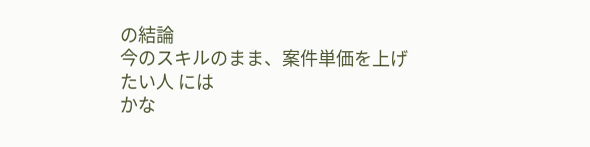の結論
今のスキルのまま、案件単価を上げたい人 には
かな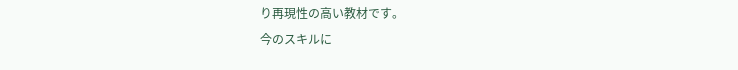り再現性の高い教材です。
今のスキルに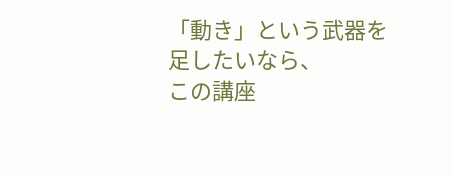「動き」という武器を足したいなら、
この講座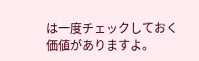は一度チェックしておく価値がありますよ。